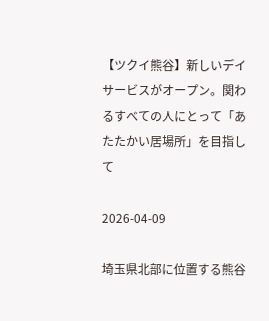【ツクイ熊谷】新しいデイサービスがオープン。関わるすべての人にとって「あたたかい居場所」を目指して

2026-04-09

埼玉県北部に位置する熊谷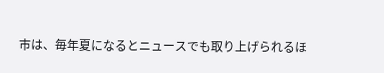市は、毎年夏になるとニュースでも取り上げられるほ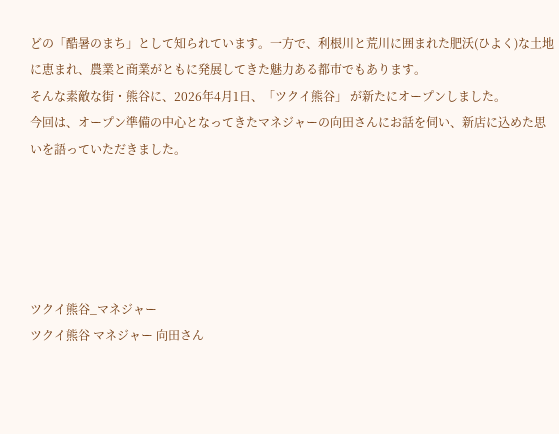どの「酷暑のまち」として知られています。一方で、利根川と荒川に囲まれた肥沃(ひよく)な土地に恵まれ、農業と商業がともに発展してきた魅力ある都市でもあります。
そんな素敵な街・熊谷に、2026年4月1日、「ツクイ熊谷」 が新たにオープンしました。
今回は、オープン準備の中心となってきたマネジャーの向田さんにお話を伺い、新店に込めた思いを語っていただきました。





ツクイ熊谷_マネジャー
ツクイ熊谷 マネジャー 向田さん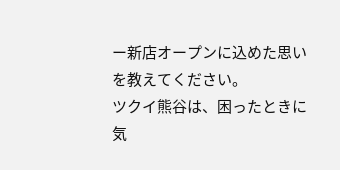ー新店オープンに込めた思いを教えてください。
ツクイ熊谷は、困ったときに気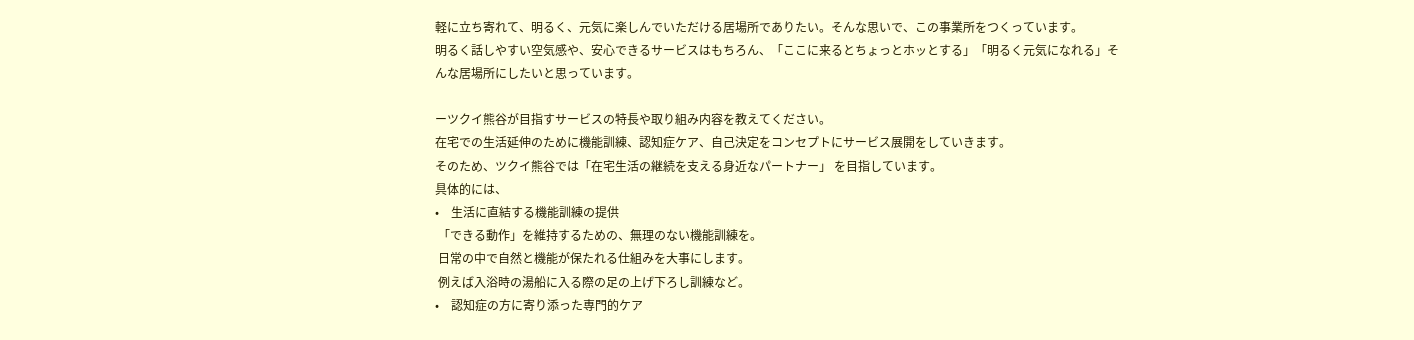軽に立ち寄れて、明るく、元気に楽しんでいただける居場所でありたい。そんな思いで、この事業所をつくっています。
明るく話しやすい空気感や、安心できるサービスはもちろん、「ここに来るとちょっとホッとする」「明るく元気になれる」そんな居場所にしたいと思っています。

ーツクイ熊谷が目指すサービスの特長や取り組み内容を教えてください。
在宅での生活延伸のために機能訓練、認知症ケア、自己決定をコンセプトにサービス展開をしていきます。
そのため、ツクイ熊谷では「在宅生活の継続を支える身近なパートナー」 を目指しています。
具体的には、
•    生活に直結する機能訓練の提供
 「できる動作」を維持するための、無理のない機能訓練を。
 日常の中で自然と機能が保たれる仕組みを大事にします。
 例えば入浴時の湯船に入る際の足の上げ下ろし訓練など。
•    認知症の方に寄り添った専門的ケア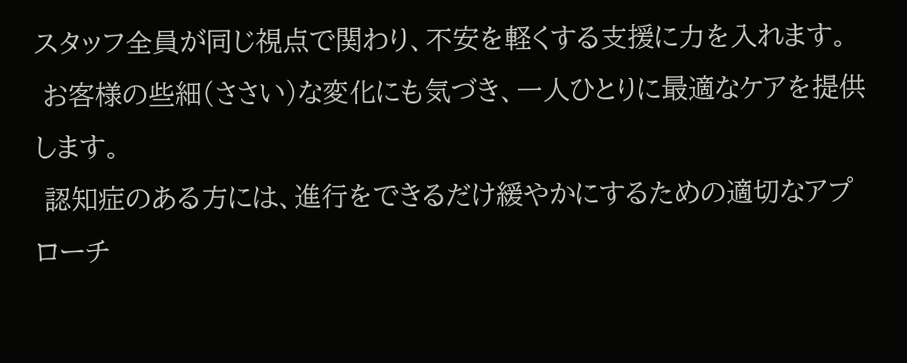スタッフ全員が同じ視点で関わり、不安を軽くする支援に力を入れます。
 お客様の些細(ささい)な変化にも気づき、一人ひとりに最適なケアを提供します。
 認知症のある方には、進行をできるだけ緩やかにするための適切なアプローチ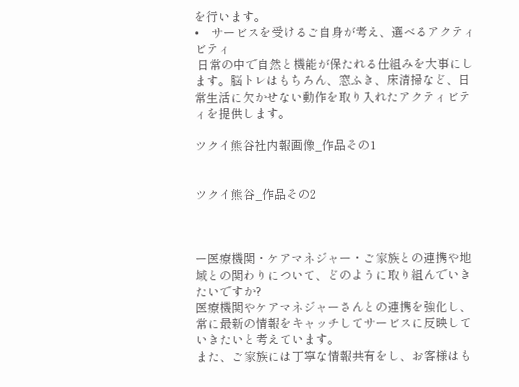を行います。
•    サービスを受けるご自身が考え、選べるアクティビティ
 日常の中で自然と機能が保たれる仕組みを大事にします。脳トレはもちろん、窓ふき、床清掃など、日常生活に欠かせない動作を取り入れたアクティビティを提供します。

ツクイ熊谷社内報画像_作品その1


ツクイ熊谷_作品その2



ー医療機関・ケアマネジャー・ご家族との連携や地域との関わりについて、どのように取り組んでいきたいですか?
医療機関やケアマネジャーさんとの連携を強化し、常に最新の情報をキャッチしてサービスに反映していきたいと考えています。
また、ご家族には丁寧な情報共有をし、お客様はも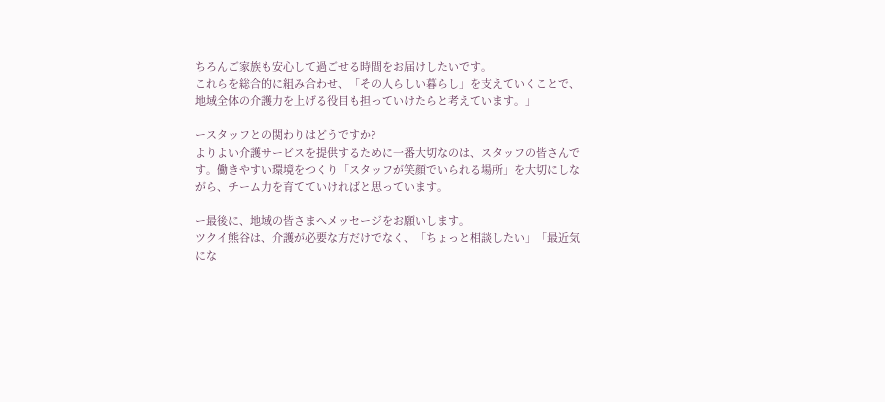ちろんご家族も安心して過ごせる時間をお届けしたいです。
これらを総合的に組み合わせ、「その人らしい暮らし」を支えていくことで、地域全体の介護力を上げる役目も担っていけたらと考えています。」

ースタッフとの関わりはどうですか?
よりよい介護サービスを提供するために一番大切なのは、スタッフの皆さんです。働きやすい環境をつくり「スタッフが笑顔でいられる場所」を大切にしながら、チーム力を育てていければと思っています。

ー最後に、地域の皆さまへメッセージをお願いします。
ツクイ熊谷は、介護が必要な方だけでなく、「ちょっと相談したい」「最近気にな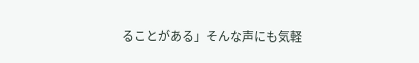ることがある」そんな声にも気軽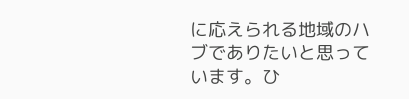に応えられる地域のハブでありたいと思っています。ひ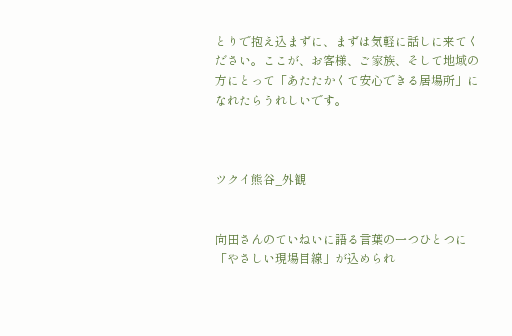とりで抱え込まずに、まずは気軽に話しに来てください。ここが、お客様、ご家族、そして地域の方にとって「あたたかくて安心できる居場所」になれたらうれしいです。



ツクイ熊谷_外観


向田さんのていねいに語る言葉の一つひとつに「やさしい現場目線」が込められ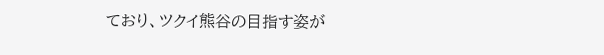ており、ツクイ熊谷の目指す姿が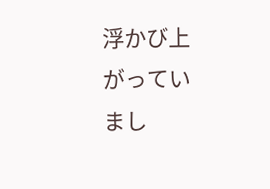浮かび上がっていまし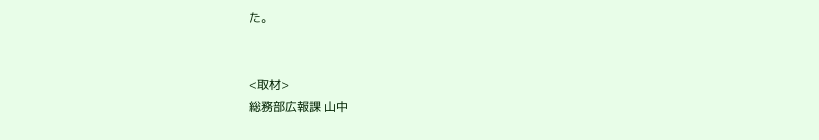た。


<取材>
総務部広報課 山中